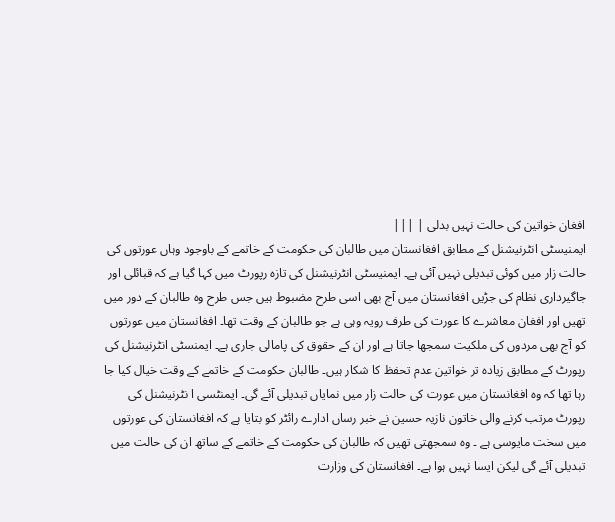افغان خواتین کی حالت نہیں بدلی | |||
ایمنیسٹی انٹرنیشنل کے مطابق افغانستان میں طالبان کی حکومت کے خاتمے کے باوجود وہاں عورتوں کی حالت زار میں کوئی تبدیلی نہیں آئی ہے۔ ایمنیسٹی انٹرنیشنل کی تازہ رپورٹ میں کہا گیا ہے کہ قبائلی اور جاگیرداری نظام کی جڑیں افغانستان میں آج بھی اسی طرح مضبوط ہیں جس طرح وہ طالبان کے دور میں تھیں اور افغان معاشرے کا عورت کی طرف رویہ وہی ہے جو طالبان کے وقت تھا۔ افغانستان میں عورتوں کو آج بھی مردوں کی ملکیت سمجھا جاتا ہے اور ان کے حقوق کی پامالی جاری ہے۔ ایمنسٹی انٹرنیشنل کی رپورٹ کے مطابق زیادہ تر خواتین عدم تحفظ کا شکار ہیں۔ طالبان حکومت کے خاتمے کے وقت خیال کیا جا رہا تھا کہ وہ افغانستان میں عورت کی حالت زار میں نمایاں تبدیلی آئے گی۔ ایمنٹسی ا نٹرنیشنل کی رپورٹ مرتب کرنے والی خاتون نازیہ حسین نے خبر رساں ادارے رائٹر کو بتایا ہے کہ افغانستان کی عورتوں میں سخت مایوسی ہے ۔ وہ سمجھتی تھیں کہ طالبان کی حکومت کے خاتمے کے ساتھ ان کی حالت میں تبدیلی آئے گی لیکن ایسا نہیں ہوا ہے۔ افغانستان کی وزارت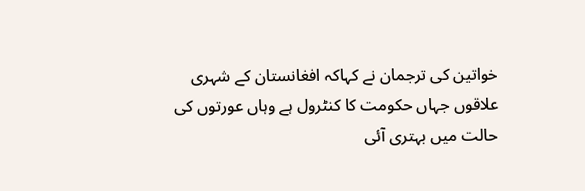خواتین کی ترجمان نے کہاکہ افغانستان کے شہری علاقوں جہاں حکومت کا کنٹرول ہے وہاں عورتوں کی حالت میں بہتری آئی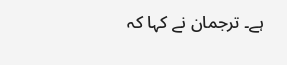ہے۔ ترجمان نے کہا کہ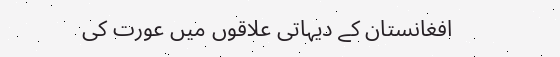افغانستان کے دیہاتی علاقوں میں عورت کی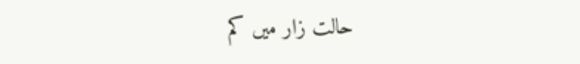حالت زار میں کم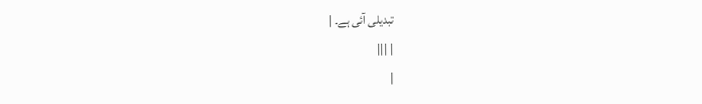تبدیلی آئی ہے۔ |
| |||
|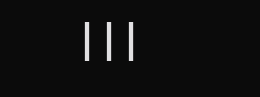|||